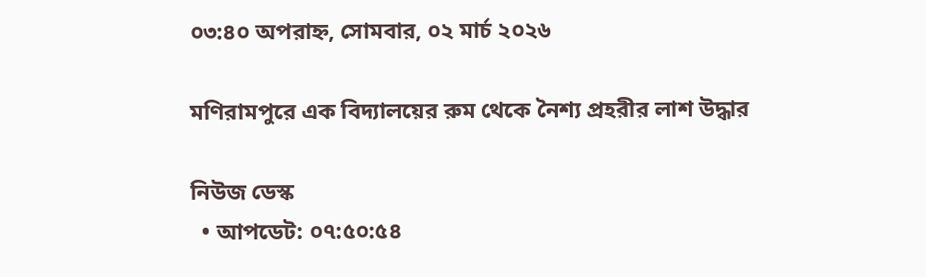০৩:৪০ অপরাহ্ন, সোমবার, ০২ মার্চ ২০২৬

মণিরামপুরে এক বিদ্যালয়ের রুম থেকে নৈশ‍্য প্রহরীর লাশ উদ্ধার

নিউজ ডেস্ক
  • আপডেট: ০৭:৫০:৫৪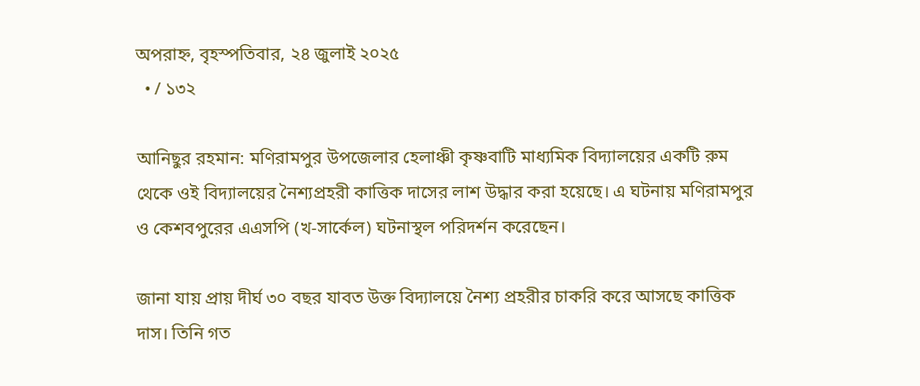অপরাহ্ন, বৃহস্পতিবার, ২৪ জুলাই ২০২৫
  • / ১৩২

আনিছুর রহমান: মণিরামপুর উপজেলার হেলাঞ্চী কৃষ্ণবাটি মাধ্যমিক বিদ্যালয়ের একটি রুম থেকে ওই বিদ‍্যালয়ের নৈশ‍্যপ্রহরী কাত্তিক দাসের লাশ উদ্ধার করা হয়েছে। এ ঘটনায় মণিরামপুর ও কেশবপুরের এএসপি (খ-সার্কেল) ঘটনাস্থল পরিদর্শন করেছেন।

জানা যায় প্রায় দীর্ঘ ৩০ বছর যাবত উক্ত বিদ‍্যালয়ে নৈশ‍্য প্রহরীর চাকরি করে আসছে কাত্তিক দাস। তিনি গত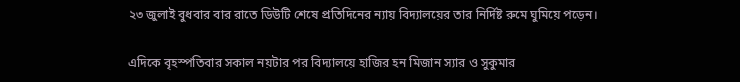২৩ জুলাই বুধবার বার রাতে ডিউটি শেষে প্রতিদিনের ন‍্যায় বিদ্যালয়ের তার নির্দিষ্ট রুমে ঘুমিয়ে পড়েন।

এদিকে বৃহস্পতিবার সকাল নয়টার পর বিদ‍্যালয়ে হাজির হন মিজান স্যার ও সুকুমার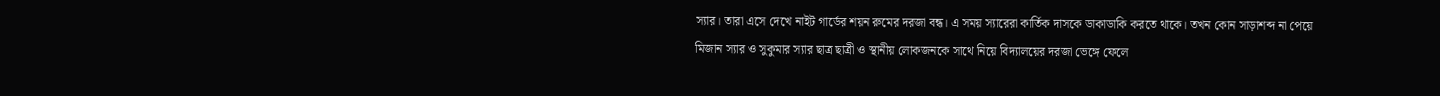স্যার। তারা এসে দেখে নাইট গার্ডের শয়ন রুমের দরজা বন্ধ। এ সময় স‍্যারেরা কার্তিক দাসকে ডাকাডাকি করতে থাকে। তখন কোন সাড়াশব্দ না পেয়ে মিজান স্যার ও সুকুমার স্যার ছাত্র ছাত্রী ও স্থানীয় লোকজনকে সাথে নিয়ে বিদ্যালয়ের দরজা ভেঙ্গে ফেলে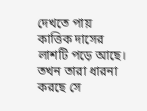দেখতে পায় কাত্তিক দাসের লাশটি পড়ে আছে। তখন তারা ধারনা করছে সে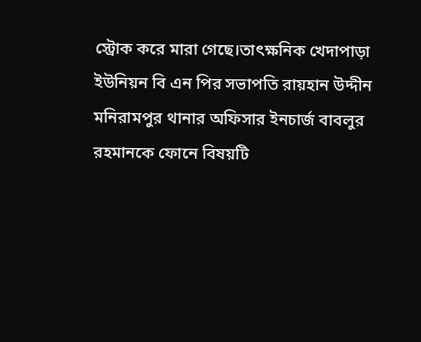স্ট্রোক করে মারা গেছে।তাৎক্ষনিক খেদাপাড়া ইউনিয়ন বি এন পির সভাপতি রায়হান উদ্দীন মনিরামপুর থানার অফিসার ইনচার্জ বাবলুর রহমানকে ফোনে বিষয়টি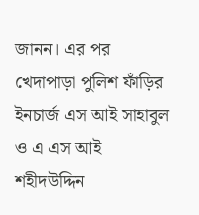জানন। এর পর খেদাপাড়া পুলিশ ফাঁড়ির ইনচার্জ এস আই সাহাবুল ও এ এস আই শহীদউদ্দিন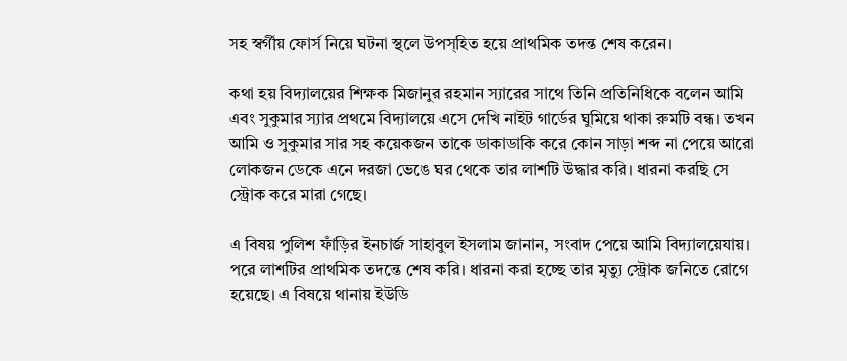সহ স্বর্গীয় ফোর্স নিয়ে ঘটনা স্থলে উপস্হিত হয়ে প্রাথমিক তদন্ত শেষ করেন।

কথা হয় বিদ্যালয়ের শিক্ষক মিজানুর রহমান স্যারের সাথে তিনি প্রতিনিধিকে বলেন আমি এবং সুকুমার স্যার প্রথমে বিদ্যালয়ে এসে দেখি নাইট গার্ডের ঘুমিয়ে থাকা রুমটি বন্ধ। তখন আমি ও সুকুমার সার সহ কয়েকজন তাকে ডাকাডাকি করে কোন সাড়া শব্দ না পেয়ে আরো লোকজন ডেকে এনে দরজা ভেঙে ঘর থেকে তার লাশটি উদ্ধার করি। ধারনা করছি সে স্ট্রোক করে মারা গেছে।

এ বিষয় পুলিশ ফাঁড়ির ইনচার্জ সাহাবুল ইসলাম জানান, সংবাদ পেয়ে আমি বিদ‍্যালয়েযায়। পরে লাশটির প্রাথমিক তদন্তে শেষ করি। ধারনা করা হচ্ছে তার মৃত‍্যু স্ট্রোক জনিতে রোগে হয়েছে। এ বিষয়ে থানায় ইউডি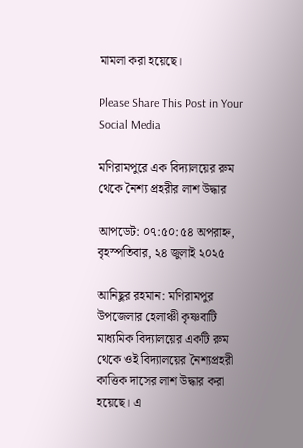মামলা করা হয়েছে।

Please Share This Post in Your Social Media

মণিরামপুরে এক বিদ্যালয়ের রুম থেকে নৈশ‍্য প্রহরীর লাশ উদ্ধার

আপডেট: ০৭:৫০:৫৪ অপরাহ্ন, বৃহস্পতিবার, ২৪ জুলাই ২০২৫

আনিছুর রহমান: মণিরামপুর উপজেলার হেলাঞ্চী কৃষ্ণবাটি মাধ্যমিক বিদ্যালয়ের একটি রুম থেকে ওই বিদ‍্যালয়ের নৈশ‍্যপ্রহরী কাত্তিক দাসের লাশ উদ্ধার করা হয়েছে। এ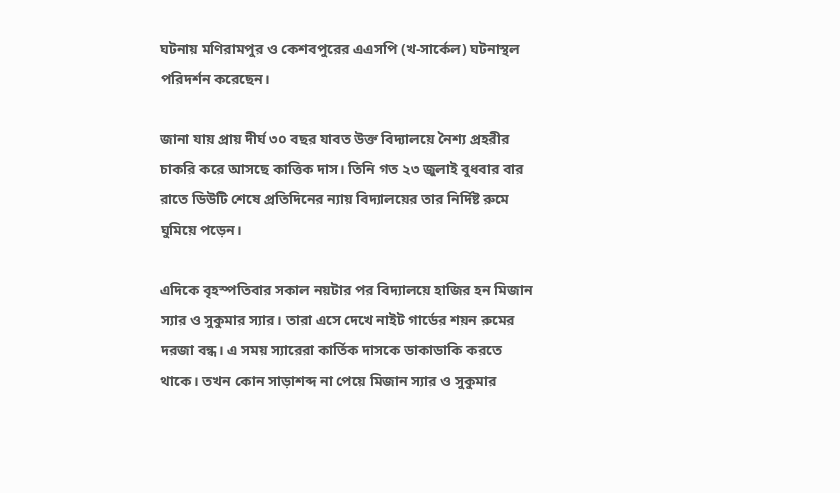ঘটনায় মণিরামপুর ও কেশবপুরের এএসপি (খ-সার্কেল) ঘটনাস্থল পরিদর্শন করেছেন।

জানা যায় প্রায় দীর্ঘ ৩০ বছর যাবত উক্ত বিদ‍্যালয়ে নৈশ‍্য প্রহরীর চাকরি করে আসছে কাত্তিক দাস। তিনি গত ২৩ জুলাই বুধবার বার রাতে ডিউটি শেষে প্রতিদিনের ন‍্যায় বিদ্যালয়ের তার নির্দিষ্ট রুমে ঘুমিয়ে পড়েন।

এদিকে বৃহস্পতিবার সকাল নয়টার পর বিদ‍্যালয়ে হাজির হন মিজান স্যার ও সুকুমার স্যার। তারা এসে দেখে নাইট গার্ডের শয়ন রুমের দরজা বন্ধ। এ সময় স‍্যারেরা কার্তিক দাসকে ডাকাডাকি করতে থাকে। তখন কোন সাড়াশব্দ না পেয়ে মিজান স্যার ও সুকুমার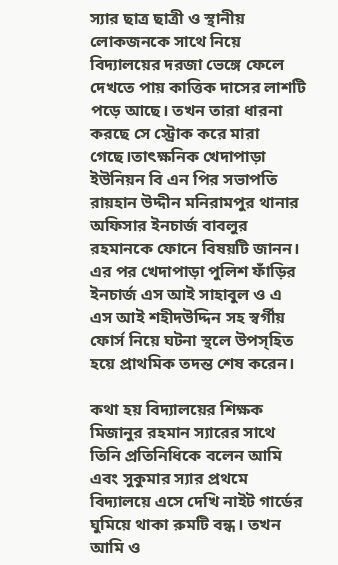স্যার ছাত্র ছাত্রী ও স্থানীয় লোকজনকে সাথে নিয়ে বিদ্যালয়ের দরজা ভেঙ্গে ফেলে দেখতে পায় কাত্তিক দাসের লাশটি পড়ে আছে। তখন তারা ধারনা করছে সে স্ট্রোক করে মারা গেছে।তাৎক্ষনিক খেদাপাড়া ইউনিয়ন বি এন পির সভাপতি রায়হান উদ্দীন মনিরামপুর থানার অফিসার ইনচার্জ বাবলুর রহমানকে ফোনে বিষয়টি জানন। এর পর খেদাপাড়া পুলিশ ফাঁড়ির ইনচার্জ এস আই সাহাবুল ও এ এস আই শহীদউদ্দিন সহ স্বর্গীয় ফোর্স নিয়ে ঘটনা স্থলে উপস্হিত হয়ে প্রাথমিক তদন্ত শেষ করেন।

কথা হয় বিদ্যালয়ের শিক্ষক মিজানুর রহমান স্যারের সাথে তিনি প্রতিনিধিকে বলেন আমি এবং সুকুমার স্যার প্রথমে বিদ্যালয়ে এসে দেখি নাইট গার্ডের ঘুমিয়ে থাকা রুমটি বন্ধ। তখন আমি ও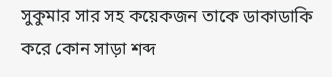সুকুমার সার সহ কয়েকজন তাকে ডাকাডাকি করে কোন সাড়া শব্দ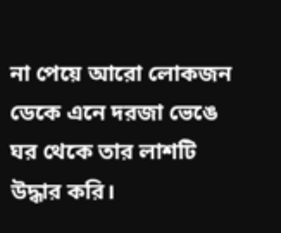না পেয়ে আরো লোকজন ডেকে এনে দরজা ভেঙে ঘর থেকে তার লাশটি উদ্ধার করি।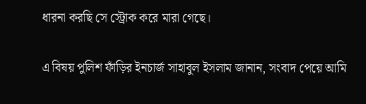ধারনা করছি সে স্ট্রোক করে মারা গেছে।

এ বিষয় পুলিশ ফাঁড়ির ইনচার্জ সাহাবুল ইসলাম জানান, সংবাদ পেয়ে আমি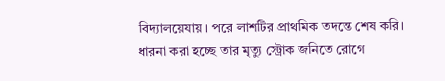বিদ‍্যালয়েযায়। পরে লাশটির প্রাথমিক তদন্তে শেষ করি। ধারনা করা হচ্ছে তার মৃত‍্যু স্ট্রোক জনিতে রোগে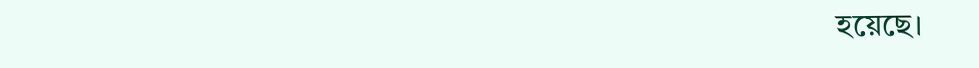হয়েছে।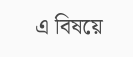এ বিষয়ে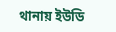থানায় ইউডি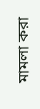মামলা করা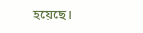হয়েছে।